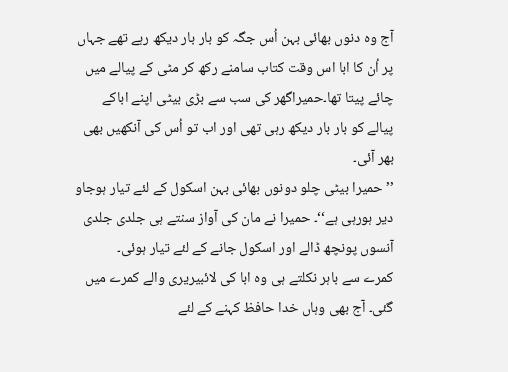آج وہ دنوں بھائی بہن اُس جگہ کو بار بار دیکھ رہے تھے جہاں پر اُن کا ابا اس وقت کتاب سامنے رکھ کر مٹی کے پیالے میں چائے پیتا تھا۔حمیراگھر کی سب سے بڑی بیٹی اپنے اباکے پیالے کو بار بار دیکھ رہی تھی اور اب تو اُس کی آنکھیں بھی بھر آئی۔
’’حمیرا بیٹی چلو دونوں بھائی بہن اسکول کے لئے تیار ہوجاو دیر ہورہی ہے‘‘۔ حمیرا نے مان کی آواز سنتے ہی جلدی جلدی آنسوں پونچھ ڈالے اور اسکول جانے کے لئے تیار ہوئی۔
کمرے سے باہر نکلتے ہی وہ ابا کی لائبیریری والے کمرے میں گئی۔ آج بھی وہاں خدا حافظ کہنے کے لئے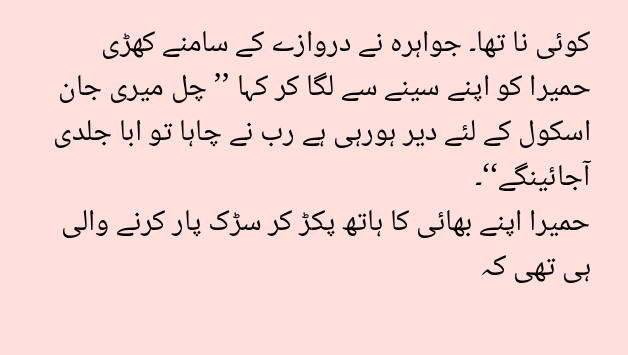کوئی نا تھا۔ جواہرہ نے دروازے کے سامنے کھڑی حمیرا کو اپنے سینے سے لگا کر کہا ’’ چل میری جان اسکول کے لئے دیر ہورہی ہے رب نے چاہا تو ابا جلدی آجائینگے‘‘۔
حمیرا اپنے بھائی کا ہاتھ پکڑ کر سڑک پار کرنے والی ہی تھی کہ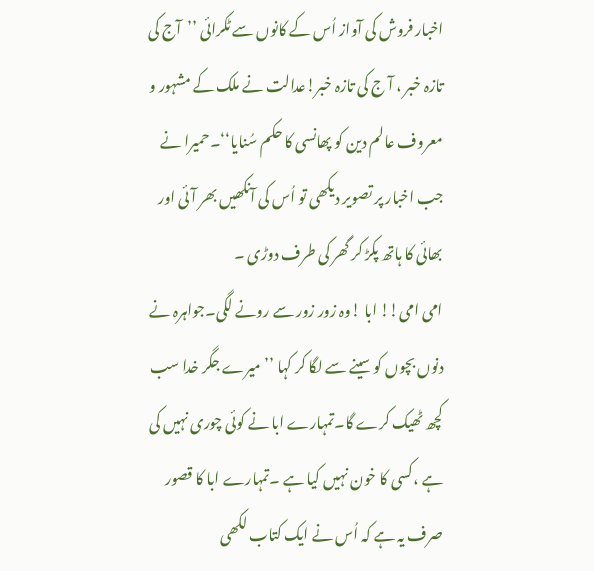اخبار فروش کی آواز اُس کے کانوں سے ٹکرائی ’’آج کی تازہ خبر ، آ ج کی تازہ خبر!عدالت نے ملک کے مشہور و معروف عالم دین کو پھانسی کا حکم سُنایا‘‘۔حمیرا نے جب اخبار پر تصویر دیکھی تو اُس کی آنکھیں بھر آئی اور بھائی کا ہاتھ پکڑ کر گھر کی طرف دوڑی ۔
امی امی!! ابا !وہ زور زور سے رونے لگی۔جواہرہ نے دنوں بچوں کو سینے سے لگا کر کہا ’’میرے جگر خدا سب کچھ ٹھیک کرے گا۔تمہارے ابا نے کوئی چوری نہیں کی ہے ،کسی کا خون نہیں کیا ہے ۔تمہارے ابا کا قصور صرف یہ ہے کہ اُس نے ایک کتاب لکھی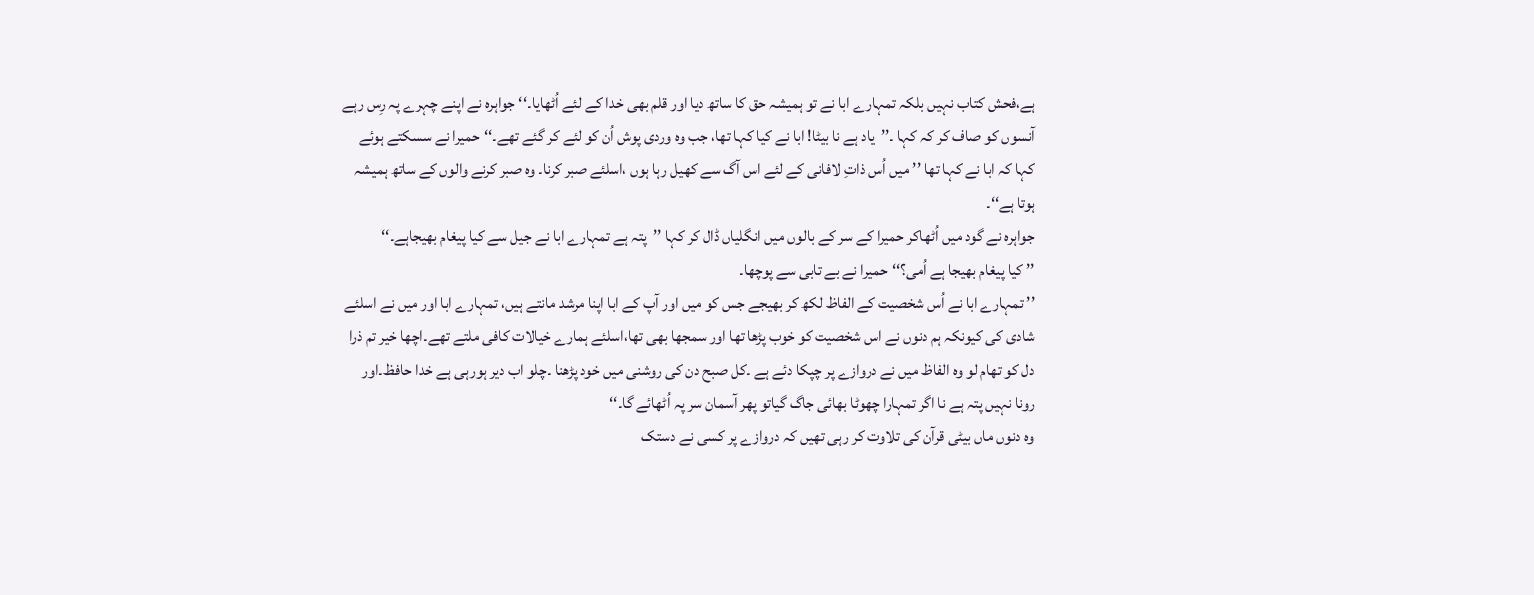ہے،فحش کتاب نہیں بلکہ تمہارے ابا نے تو ہمیشہ حق کا ساتھ دیا اور قلم بھی خدا کے لئے اُٹھایا۔‘‘ جواہرہ نے اپنے چہرے پہ رِس رہے آنسوں کو صاف کر کہ کہا ۔’’یاد ہے نا بیٹا! ابا نے کیا کہا تھا، جب وہ وردی پوش اُن کو لئے کر گئے تھے۔‘‘حمیرا نے سسکتے ہوئے کہا کہ ابا نے کہا تھا ’’ میں اُس ذاتِ لافانی کے لئے اس آگ سے کھیل رہا ہوں ،اسلئے صبر کرنا۔ وہ صبر کرنے والوں کے ساتھ ہمیشہ ہوتا ہے‘‘۔
جواہرہ نے گود میں اُٹھاکر حمیرا کے سر کے بالوں میں انگلیاں ڈال کر کہا ’’پتہ ہے تمہارے ابا نے جیل سے کیا پیغام بھیجاہے۔‘‘
’’ کیا پیغام بھیجا ہے اُمی؟‘‘حمیرا نے بے تابی سے پوچھا۔
’’ تمہارے ابا نے اُس شخصیت کے الفاظ لکھ کر بھیجے جس کو میں اور آپ کے ابا اپنا مرشد مانتے ہیں، تمہارے ابا اور میں نے اسلئے شادی کی کیونکہ ہم دنوں نے اس شخصیت کو خوب پڑھا تھا اور سمجھا بھی تھا،اسلئے ہمارے خیالات کافی ملتے تھے۔اچھا خیر تم ذرا دل کو تھام لو وہ الفاظ میں نے دروازے پر چپکا دئے ہے ۔کل صبح دن کی روشنی میں خود پڑھنا ۔چلو اب دیر ہورہی ہے خدا حافظ۔اور رونا نہیں پتہ ہے نا اگر تمہارا چھوٹا بھائی جاگ گیاتو پھر آسمان سر پہ اُٹھائے گا۔‘‘
وہ دنوں ماں بیٹی قرآن کی تلاوت کر رہی تھیں کہ دروازے پر کسی نے دستک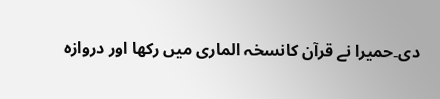دی۔حمیرا نے قرآن کانسخہ الماری میں رکھا اور دروازہ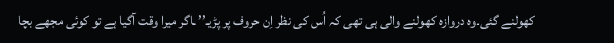کھولنے گئی۔وہ دروازہ کھولنے والی ہی تھی کہ اُس کی نظر اِن حروف پر پڑیـ’’ ـاگر میرا وقت آگیا ہے تو کوئی مجھے بچا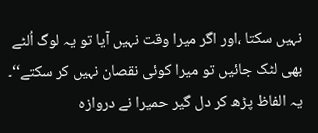نہیں سکتا ،اور اگر میرا وقت نہیں آیا تو یہ لوگ اُلٹے بھی لٹک جائیں تو میرا کوئی نقصان نہیں کر سکتے‘‘۔
یہ الفاظ پڑھ کر دل گیر حمیرا نے دروازہ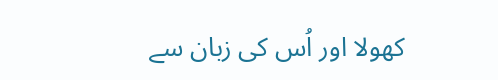کھولا اور اُس کی زبان سے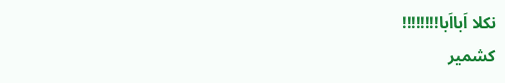نکلا اَبااَبا!!!!!!!!
کشمیر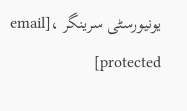یونیورسٹی سرینگر ،[email protected]